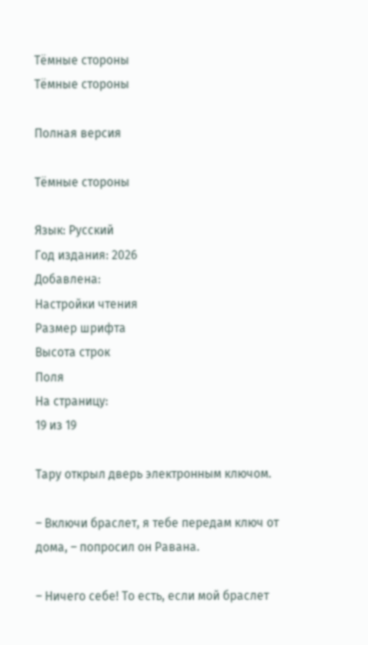Тёмные стороны
Тёмные стороны

Полная версия

Тёмные стороны

Язык: Русский
Год издания: 2026
Добавлена:
Настройки чтения
Размер шрифта
Высота строк
Поля
На страницу:
19 из 19

Тару открыл дверь электронным ключом.

– Включи браслет, я тебе передам ключ от дома, – попросил он Равана.

– Ничего себе! То есть, если мой браслет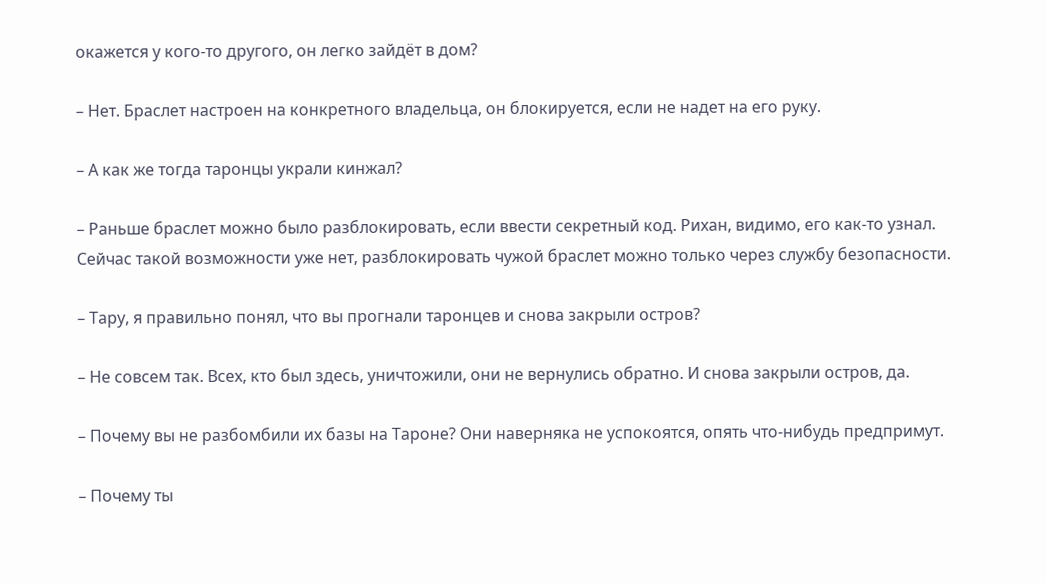окажется у кого-то другого, он легко зайдёт в дом?

– Нет. Браслет настроен на конкретного владельца, он блокируется, если не надет на его руку.

– А как же тогда таронцы украли кинжал?

– Раньше браслет можно было разблокировать, если ввести секретный код. Рихан, видимо, его как-то узнал. Сейчас такой возможности уже нет, разблокировать чужой браслет можно только через службу безопасности.

– Тару, я правильно понял, что вы прогнали таронцев и снова закрыли остров?

– Не совсем так. Всех, кто был здесь, уничтожили, они не вернулись обратно. И снова закрыли остров, да.

– Почему вы не разбомбили их базы на Тароне? Они наверняка не успокоятся, опять что-нибудь предпримут.

– Почему ты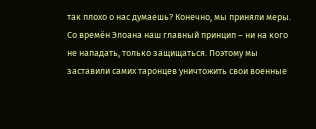так плохо о нас думаешь? Конечно, мы приняли меры. Со времён Элоана наш главный принцип – ни на кого не нападать, только защищаться. Поэтому мы заставили самих таронцев уничтожить свои военные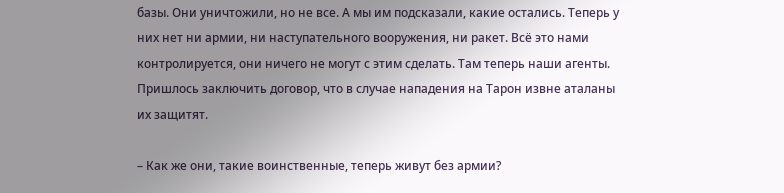базы. Они уничтожили, но не все. А мы им подсказали, какие остались. Теперь у них нет ни армии, ни наступательного вооружения, ни ракет. Всё это нами контролируется, они ничего не могут с этим сделать. Там теперь наши агенты. Пришлось заключить договор, что в случае нападения на Тарон извне аталаны их защитят.

– Как же они, такие воинственные, теперь живут без армии?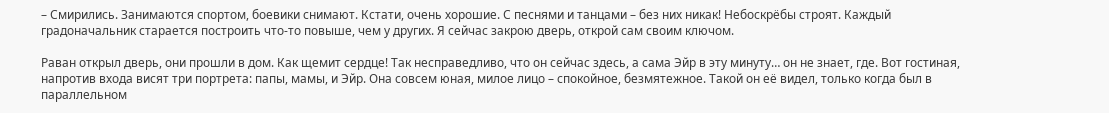– Смирились. Занимаются спортом, боевики снимают. Кстати, очень хорошие. С песнями и танцами – без них никак! Небоскрёбы строят. Каждый градоначальник старается построить что-то повыше, чем у других. Я сейчас закрою дверь, открой сам своим ключом.

Раван открыл дверь, они прошли в дом. Как щемит сердце! Так несправедливо, что он сейчас здесь, а сама Эйр в эту минуту… он не знает, где. Вот гостиная, напротив входа висят три портрета: папы, мамы, и Эйр. Она совсем юная, милое лицо – спокойное, безмятежное. Такой он её видел, только когда был в параллельном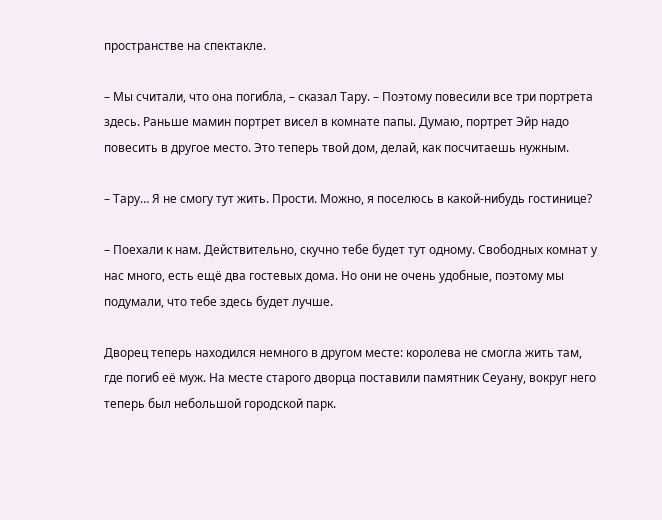пространстве на спектакле.

– Мы считали, что она погибла, – сказал Тару. – Поэтому повесили все три портрета здесь. Раньше мамин портрет висел в комнате папы. Думаю, портрет Эйр надо повесить в другое место. Это теперь твой дом, делай, как посчитаешь нужным.

– Тару… Я не смогу тут жить. Прости. Можно, я поселюсь в какой-нибудь гостинице?

– Поехали к нам. Действительно, скучно тебе будет тут одному. Свободных комнат у нас много, есть ещё два гостевых дома. Но они не очень удобные, поэтому мы подумали, что тебе здесь будет лучше.

Дворец теперь находился немного в другом месте: королева не смогла жить там, где погиб её муж. На месте старого дворца поставили памятник Сеуану, вокруг него теперь был небольшой городской парк.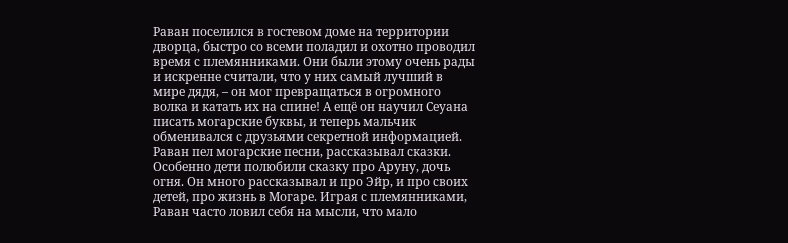Раван поселился в гостевом доме на территории дворца, быстро со всеми поладил и охотно проводил время с племянниками. Они были этому очень рады и искренне считали, что у них самый лучший в мире дядя, – он мог превращаться в огромного волка и катать их на спине! А ещё он научил Сеуана писать могарские буквы, и теперь мальчик обменивался с друзьями секретной информацией. Раван пел могарские песни, рассказывал сказки. Особенно дети полюбили сказку про Аруну, дочь огня. Он много рассказывал и про Эйр, и про своих детей, про жизнь в Могаре. Играя с племянниками, Раван часто ловил себя на мысли, что мало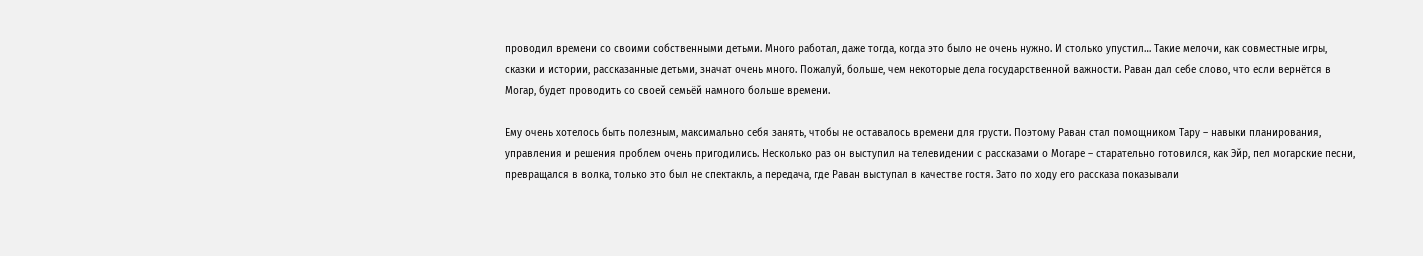проводил времени со своими собственными детьми. Много работал, даже тогда, когда это было не очень нужно. И столько упустил… Такие мелочи, как совместные игры, сказки и истории, рассказанные детьми, значат очень много. Пожалуй, больше, чем некоторые дела государственной важности. Раван дал себе слово, что если вернётся в Могар, будет проводить со своей семьёй намного больше времени.

Ему очень хотелось быть полезным, максимально себя занять, чтобы не оставалось времени для грусти. Поэтому Раван стал помощником Тару – навыки планирования, управления и решения проблем очень пригодились. Несколько раз он выступил на телевидении с рассказами о Могаре – старательно готовился, как Эйр, пел могарские песни, превращался в волка, только это был не спектакль, а передача, где Раван выступал в качестве гостя. Зато по ходу его рассказа показывали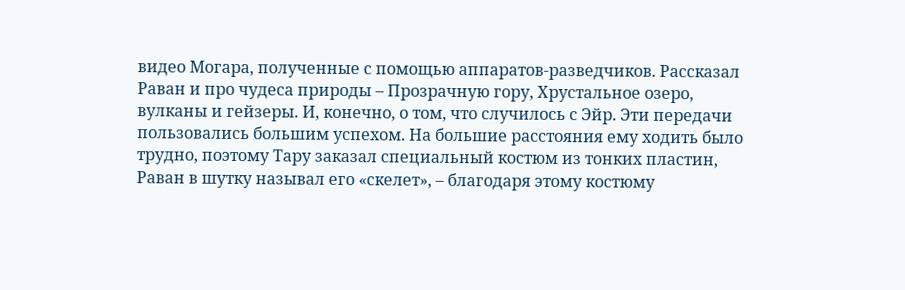видео Могара, полученные с помощью аппаратов-разведчиков. Рассказал Раван и про чудеса природы – Прозрачную гору, Хрустальное озеро, вулканы и гейзеры. И, конечно, о том, что случилось с Эйр. Эти передачи пользовались большим успехом. На большие расстояния ему ходить было трудно, поэтому Тару заказал специальный костюм из тонких пластин, Раван в шутку называл его «скелет», – благодаря этому костюму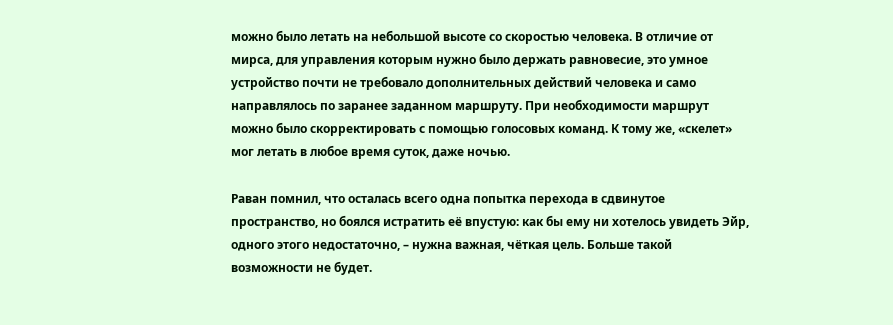можно было летать на небольшой высоте со скоростью человека. В отличие от мирса, для управления которым нужно было держать равновесие, это умное устройство почти не требовало дополнительных действий человека и само направлялось по заранее заданном маршруту. При необходимости маршрут можно было скорректировать с помощью голосовых команд. К тому же, «скелет» мог летать в любое время суток, даже ночью.

Раван помнил, что осталась всего одна попытка перехода в сдвинутое пространство, но боялся истратить её впустую: как бы ему ни хотелось увидеть Эйр, одного этого недостаточно, – нужна важная, чёткая цель. Больше такой возможности не будет.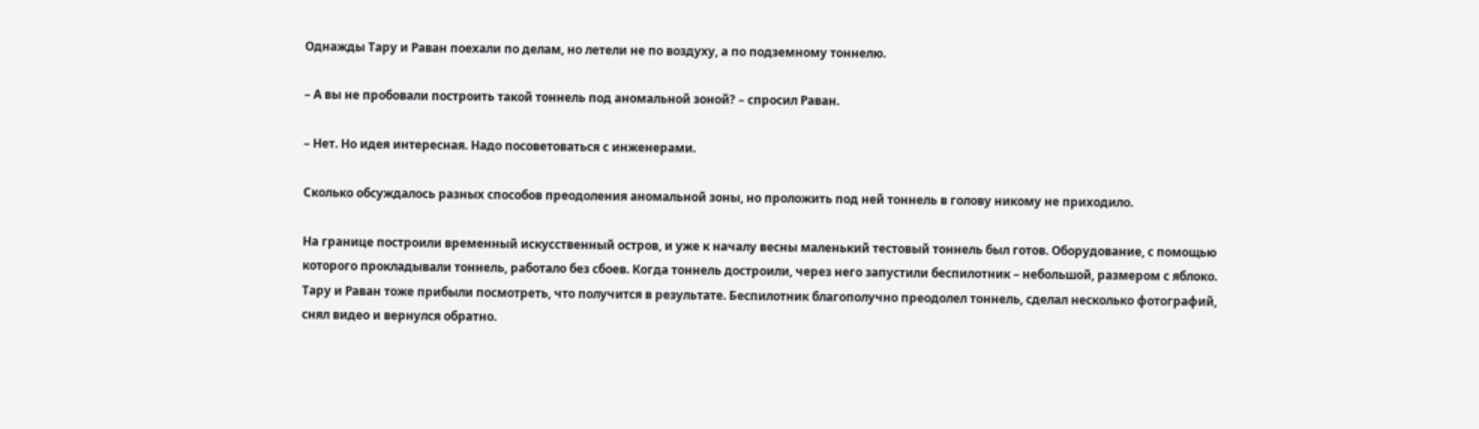Однажды Тару и Раван поехали по делам, но летели не по воздуху, а по подземному тоннелю.

– А вы не пробовали построить такой тоннель под аномальной зоной? – спросил Раван.

– Нет. Но идея интересная. Надо посоветоваться с инженерами.

Сколько обсуждалось разных способов преодоления аномальной зоны, но проложить под ней тоннель в голову никому не приходило.

На границе построили временный искусственный остров, и уже к началу весны маленький тестовый тоннель был готов. Оборудование, с помощью которого прокладывали тоннель, работало без сбоев. Когда тоннель достроили, через него запустили беспилотник – небольшой, размером с яблоко. Тару и Раван тоже прибыли посмотреть, что получится в результате. Беспилотник благополучно преодолел тоннель, сделал несколько фотографий, снял видео и вернулся обратно.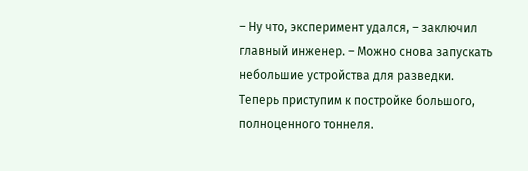– Ну что, эксперимент удался, – заключил главный инженер. – Можно снова запускать небольшие устройства для разведки. Теперь приступим к постройке большого, полноценного тоннеля.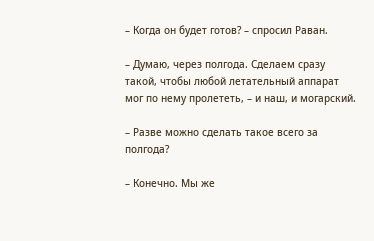– Когда он будет готов? – спросил Раван.

– Думаю, через полгода. Сделаем сразу такой, чтобы любой летательный аппарат мог по нему пролететь, – и наш, и могарский.

– Разве можно сделать такое всего за полгода?

– Конечно. Мы же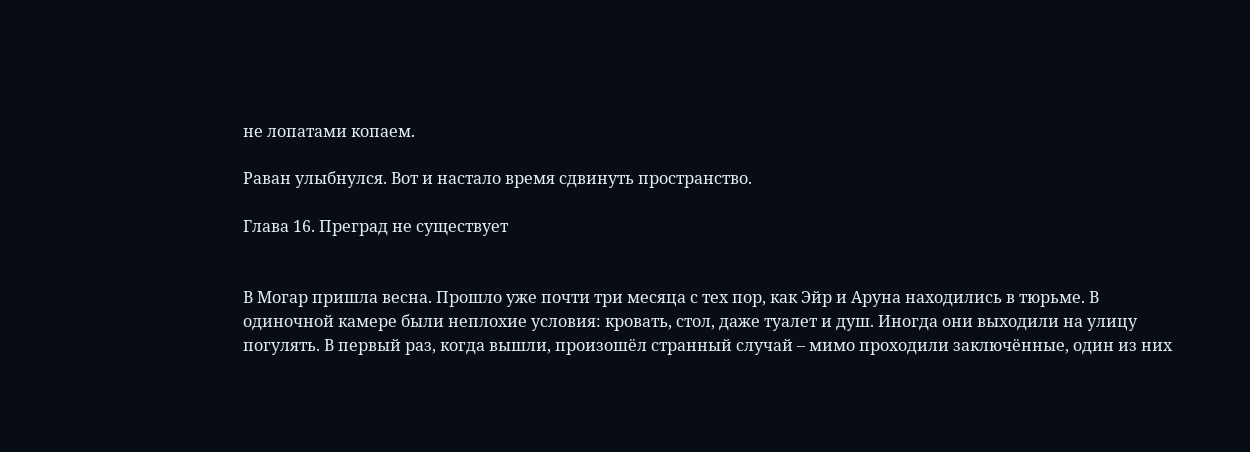не лопатами копаем.

Раван улыбнулся. Вот и настало время сдвинуть пространство.

Глава 16. Преград не существует


В Могар пришла весна. Прошло уже почти три месяца с тех пор, как Эйр и Аруна находились в тюрьме. В одиночной камере были неплохие условия: кровать, стол, даже туалет и душ. Иногда они выходили на улицу погулять. В первый раз, когда вышли, произошёл странный случай – мимо проходили заключённые, один из них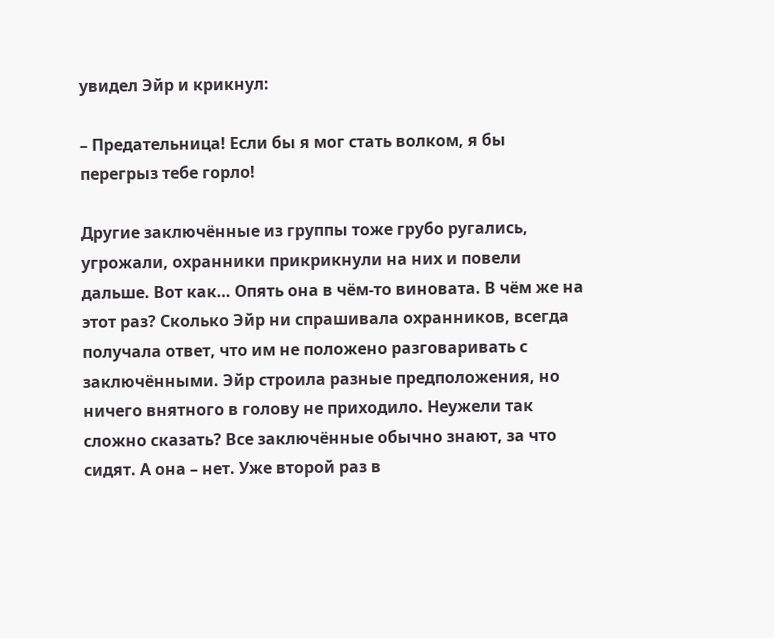увидел Эйр и крикнул:

– Предательница! Если бы я мог стать волком, я бы перегрыз тебе горло!

Другие заключённые из группы тоже грубо ругались, угрожали, охранники прикрикнули на них и повели дальше. Вот как… Опять она в чём-то виновата. В чём же на этот раз? Сколько Эйр ни спрашивала охранников, всегда получала ответ, что им не положено разговаривать с заключёнными. Эйр строила разные предположения, но ничего внятного в голову не приходило. Неужели так сложно сказать? Все заключённые обычно знают, за что сидят. А она – нет. Уже второй раз в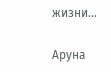жизни…

Аруна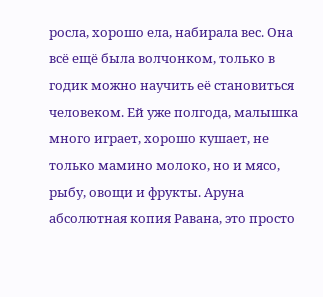росла, хорошо ела, набирала вес. Она всё ещё была волчонком, только в годик можно научить её становиться человеком. Ей уже полгода, малышка много играет, хорошо кушает, не только мамино молоко, но и мясо, рыбу, овощи и фрукты. Аруна абсолютная копия Равана, это просто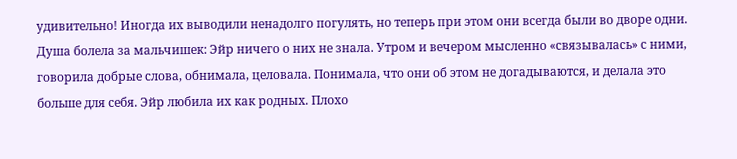удивительно! Иногда их выводили ненадолго погулять, но теперь при этом они всегда были во дворе одни. Душа болела за мальчишек: Эйр ничего о них не знала. Утром и вечером мысленно «связывалась» с ними, говорила добрые слова, обнимала, целовала. Понимала, что они об этом не догадываются, и делала это больше для себя. Эйр любила их как родных. Плохо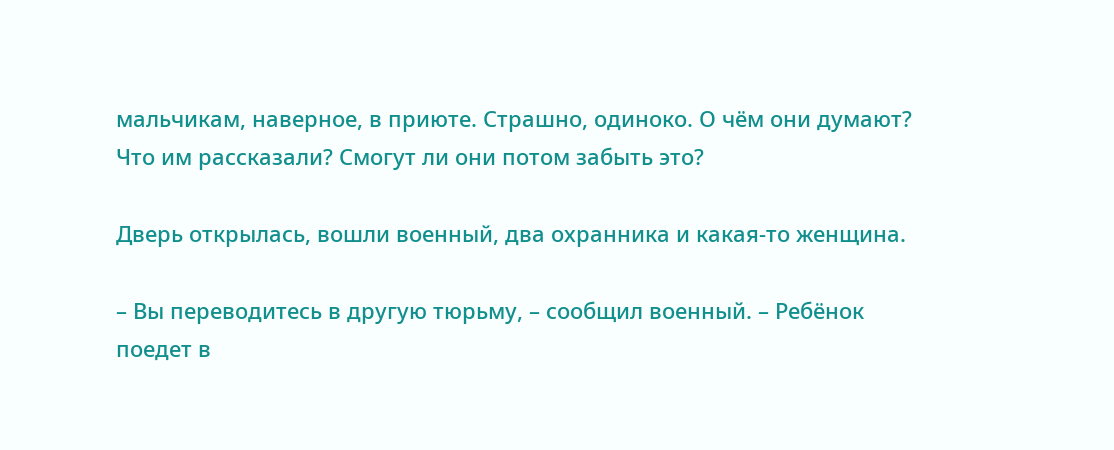мальчикам, наверное, в приюте. Страшно, одиноко. О чём они думают? Что им рассказали? Смогут ли они потом забыть это?

Дверь открылась, вошли военный, два охранника и какая-то женщина.

– Вы переводитесь в другую тюрьму, – сообщил военный. – Ребёнок поедет в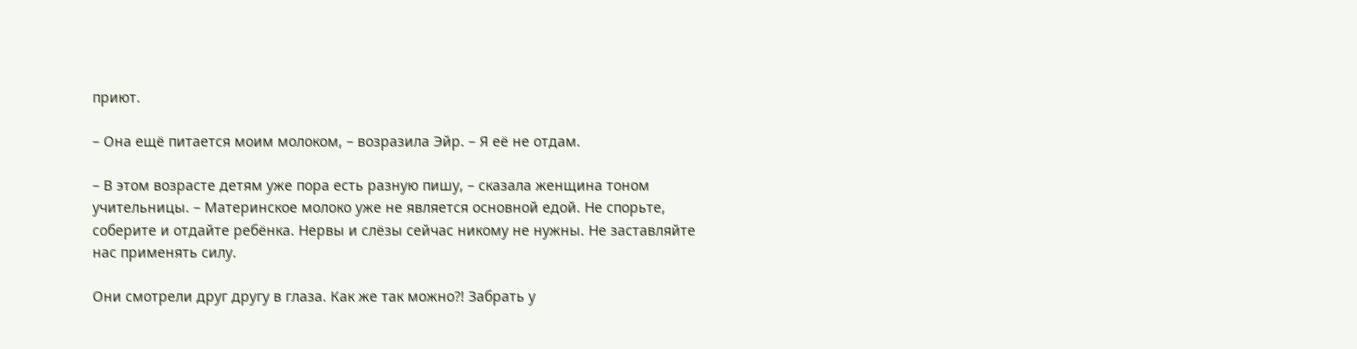приют.

– Она ещё питается моим молоком, – возразила Эйр. – Я её не отдам.

– В этом возрасте детям уже пора есть разную пишу, – сказала женщина тоном учительницы. – Материнское молоко уже не является основной едой. Не спорьте, соберите и отдайте ребёнка. Нервы и слёзы сейчас никому не нужны. Не заставляйте нас применять силу.

Они смотрели друг другу в глаза. Как же так можно?! Забрать у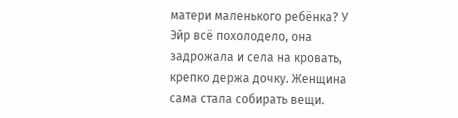матери маленького ребёнка? У Эйр всё похолодело, она задрожала и села на кровать, крепко держа дочку. Женщина сама стала собирать вещи.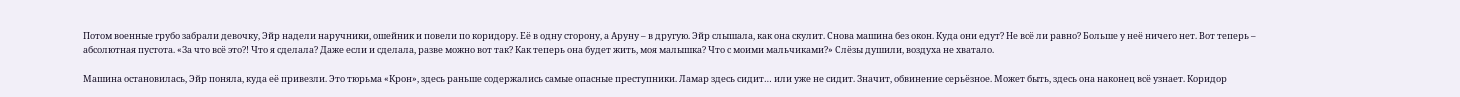Потом военные грубо забрали девочку, Эйр надели наручники, ошейник и повели по коридору. Её в одну сторону, а Аруну – в другую. Эйр слышала, как она скулит. Снова машина без окон. Куда они едут? Не всё ли равно? Больше у неё ничего нет. Вот теперь – абсолютная пустота. «За что всё это?! Что я сделала? Даже если и сделала, разве можно вот так? Как теперь она будет жить, моя малышка? Что с моими мальчиками?» Слёзы душили, воздуха не хватало.

Машина остановилась, Эйр поняла, куда её привезли. Это тюрьма «Крон», здесь раньше содержались самые опасные преступники. Ламар здесь сидит… или уже не сидит. Значит, обвинение серьёзное. Может быть, здесь она наконец всё узнает. Коридор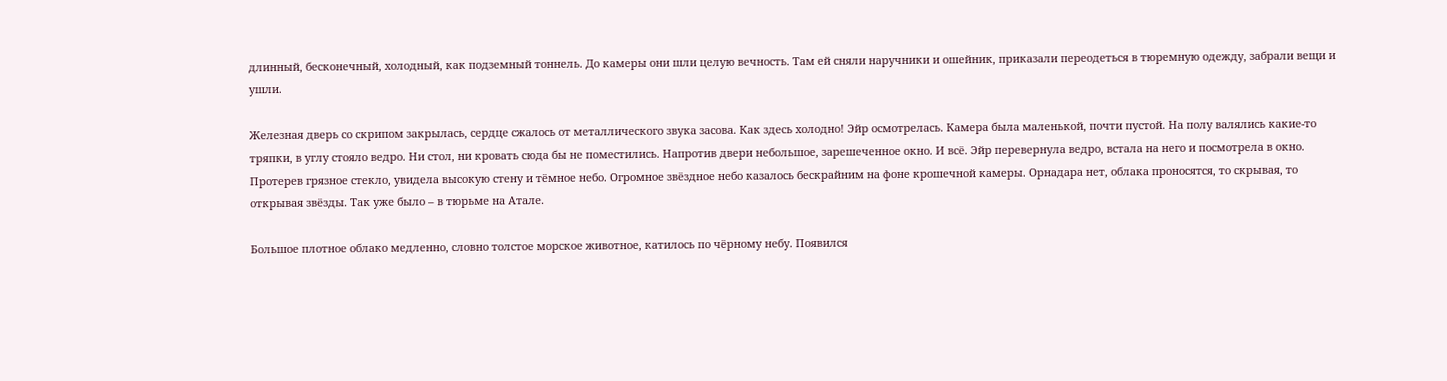длинный, бесконечный, холодный, как подземный тоннель. До камеры они шли целую вечность. Там ей сняли наручники и ошейник, приказали переодеться в тюремную одежду, забрали вещи и ушли.

Железная дверь со скрипом закрылась, сердце сжалось от металлического звука засова. Как здесь холодно! Эйр осмотрелась. Камера была маленькой, почти пустой. На полу валялись какие-то тряпки, в углу стояло ведро. Ни стол, ни кровать сюда бы не поместились. Напротив двери небольшое, зарешеченное окно. И всё. Эйр перевернула ведро, встала на него и посмотрела в окно. Протерев грязное стекло, увидела высокую стену и тёмное небо. Огромное звёздное небо казалось бескрайним на фоне крошечной камеры. Орнадара нет, облака проносятся, то скрывая, то открывая звёзды. Так уже было – в тюрьме на Атале.

Большое плотное облако медленно, словно толстое морское животное, катилось по чёрному небу. Появился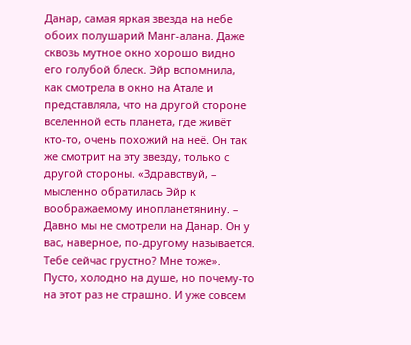Данар, самая яркая звезда на небе обоих полушарий Манг-алана. Даже сквозь мутное окно хорошо видно его голубой блеск. Эйр вспомнила, как смотрела в окно на Атале и представляла, что на другой стороне вселенной есть планета, где живёт кто-то, очень похожий на неё. Он так же смотрит на эту звезду, только с другой стороны. «Здравствуй, – мысленно обратилась Эйр к воображаемому инопланетянину. – Давно мы не смотрели на Данар. Он у вас, наверное, по-другому называется. Тебе сейчас грустно? Мне тоже». Пусто, холодно на душе, но почему-то на этот раз не страшно. И уже совсем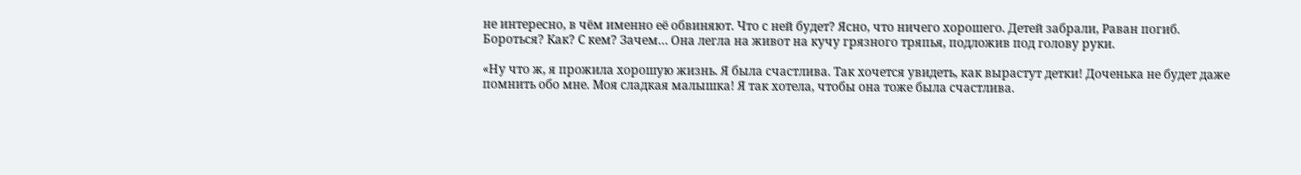не интересно, в чём именно её обвиняют. Что с ней будет? Ясно, что ничего хорошего. Детей забрали, Раван погиб. Бороться? Как? С кем? Зачем… Она легла на живот на кучу грязного тряпья, подложив под голову руки.

«Ну что ж, я прожила хорошую жизнь. Я была счастлива. Так хочется увидеть, как вырастут детки! Доченька не будет даже помнить обо мне. Моя сладкая малышка! Я так хотела, чтобы она тоже была счастлива.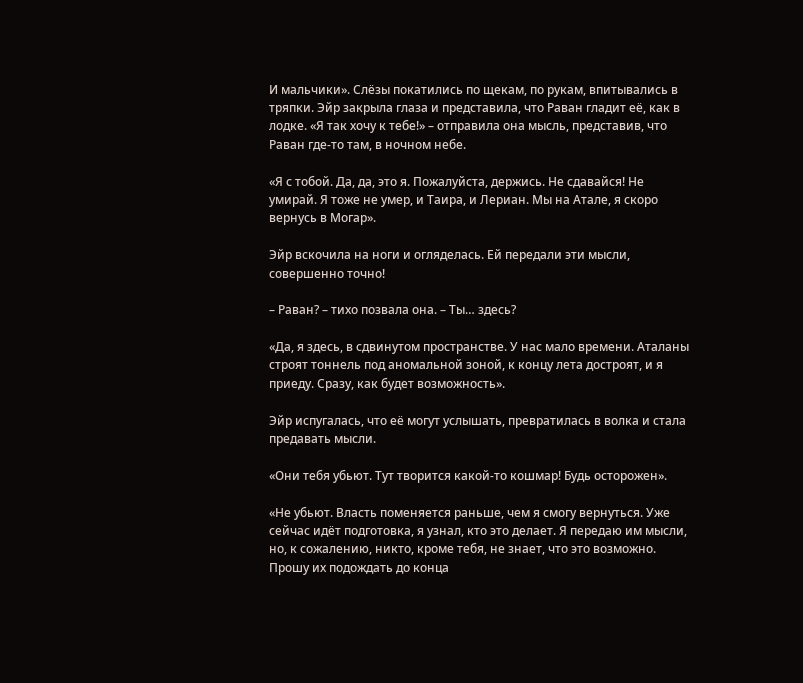И мальчики». Слёзы покатились по щекам, по рукам, впитывались в тряпки. Эйр закрыла глаза и представила, что Раван гладит её, как в лодке. «Я так хочу к тебе!» – отправила она мысль, представив, что Раван где-то там, в ночном небе.

«Я с тобой. Да, да, это я. Пожалуйста, держись. Не сдавайся! Не умирай. Я тоже не умер, и Таира, и Лериан. Мы на Атале, я скоро вернусь в Могар».

Эйр вскочила на ноги и огляделась. Ей передали эти мысли, совершенно точно!

– Раван? – тихо позвала она. – Ты… здесь?

«Да, я здесь, в сдвинутом пространстве. У нас мало времени. Аталаны строят тоннель под аномальной зоной, к концу лета достроят, и я приеду. Сразу, как будет возможность».

Эйр испугалась, что её могут услышать, превратилась в волка и стала предавать мысли.

«Они тебя убьют. Тут творится какой-то кошмар! Будь осторожен».

«Не убьют. Власть поменяется раньше, чем я смогу вернуться. Уже сейчас идёт подготовка, я узнал, кто это делает. Я передаю им мысли, но, к сожалению, никто, кроме тебя, не знает, что это возможно. Прошу их подождать до конца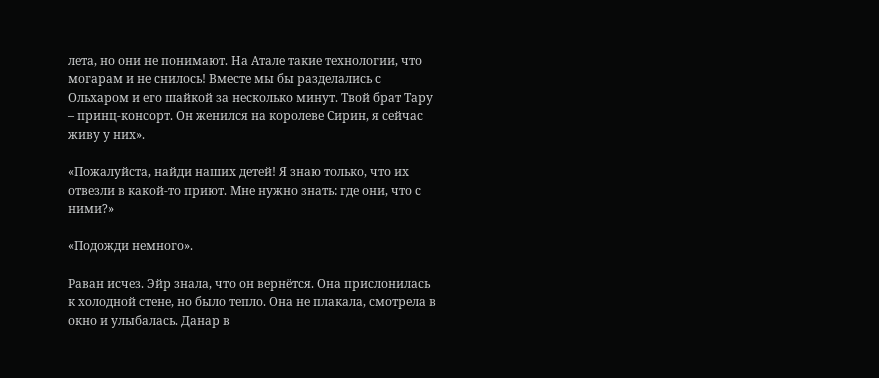лета, но они не понимают. На Атале такие технологии, что могарам и не снилось! Вместе мы бы разделались с Ольхаром и его шайкой за несколько минут. Твой брат Тару – принц-консорт. Он женился на королеве Сирин, я сейчас живу у них».

«Пожалуйста, найди наших детей! Я знаю только, что их отвезли в какой-то приют. Мне нужно знать: где они, что с ними?»

«Подожди немного».

Раван исчез. Эйр знала, что он вернётся. Она прислонилась к холодной стене, но было тепло. Она не плакала, смотрела в окно и улыбалась. Данар в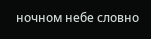ночном небе словно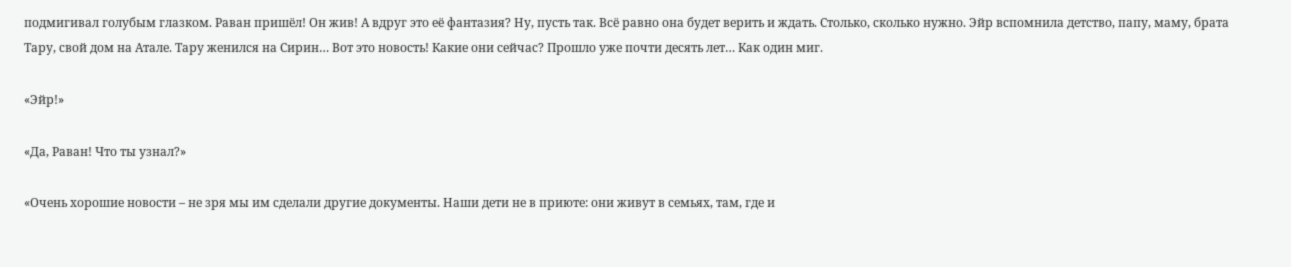подмигивал голубым глазком. Раван пришёл! Он жив! А вдруг это её фантазия? Ну, пусть так. Всё равно она будет верить и ждать. Столько, сколько нужно. Эйр вспомнила детство, папу, маму, брата Тару, свой дом на Атале. Тару женился на Сирин… Вот это новость! Какие они сейчас? Прошло уже почти десять лет… Как один миг.

«Эйр!»

«Да, Раван! Что ты узнал?»

«Очень хорошие новости – не зря мы им сделали другие документы. Наши дети не в приюте: они живут в семьях, там, где и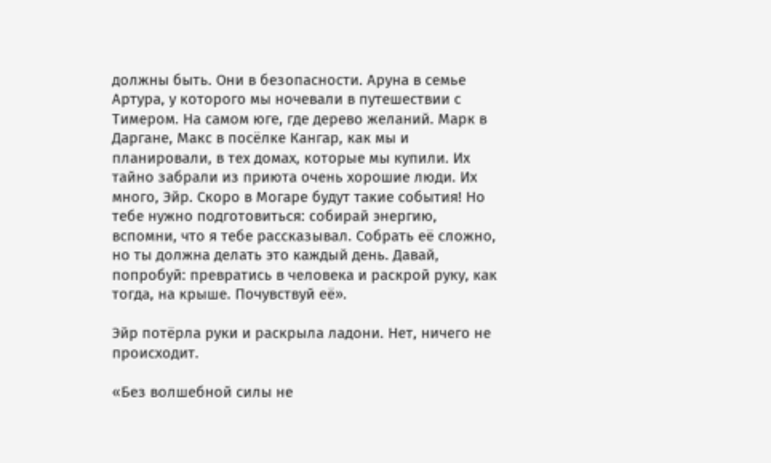должны быть. Они в безопасности. Аруна в семье Артура, у которого мы ночевали в путешествии с Тимером. На самом юге, где дерево желаний. Марк в Даргане, Макс в посёлке Кангар, как мы и планировали, в тех домах, которые мы купили. Их тайно забрали из приюта очень хорошие люди. Их много, Эйр. Скоро в Могаре будут такие события! Но тебе нужно подготовиться: собирай энергию, вспомни, что я тебе рассказывал. Собрать её сложно, но ты должна делать это каждый день. Давай, попробуй: превратись в человека и раскрой руку, как тогда, на крыше. Почувствуй её».

Эйр потёрла руки и раскрыла ладони. Нет, ничего не происходит.

«Без волшебной силы не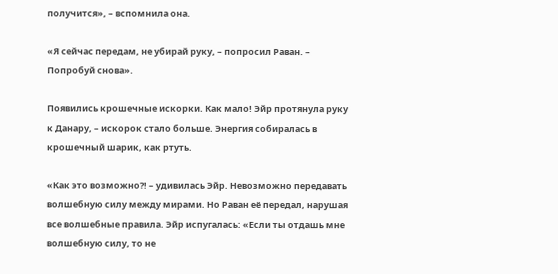получится», – вспомнила она.

«Я сейчас передам, не убирай руку, – попросил Раван. – Попробуй снова».

Появились крошечные искорки. Как мало! Эйр протянула руку к Данару, – искорок стало больше. Энергия собиралась в крошечный шарик, как ртуть.

«Как это возможно?! – удивилась Эйр. Невозможно передавать волшебную силу между мирами. Но Раван её передал, нарушая все волшебные правила. Эйр испугалась: «Если ты отдашь мне волшебную силу, то не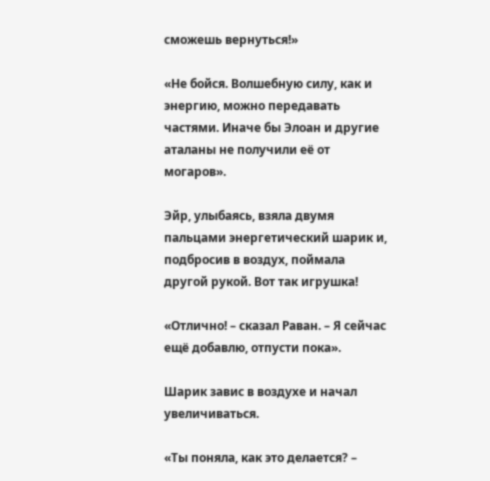сможешь вернуться!»

«Не бойся. Волшебную силу, как и энергию, можно передавать частями. Иначе бы Элоан и другие аталаны не получили её от могаров».

Эйр, улыбаясь, взяла двумя пальцами энергетический шарик и, подбросив в воздух, поймала другой рукой. Вот так игрушка!

«Отлично! – сказал Раван. – Я сейчас ещё добавлю, отпусти пока».

Шарик завис в воздухе и начал увеличиваться.

«Ты поняла, как это делается? –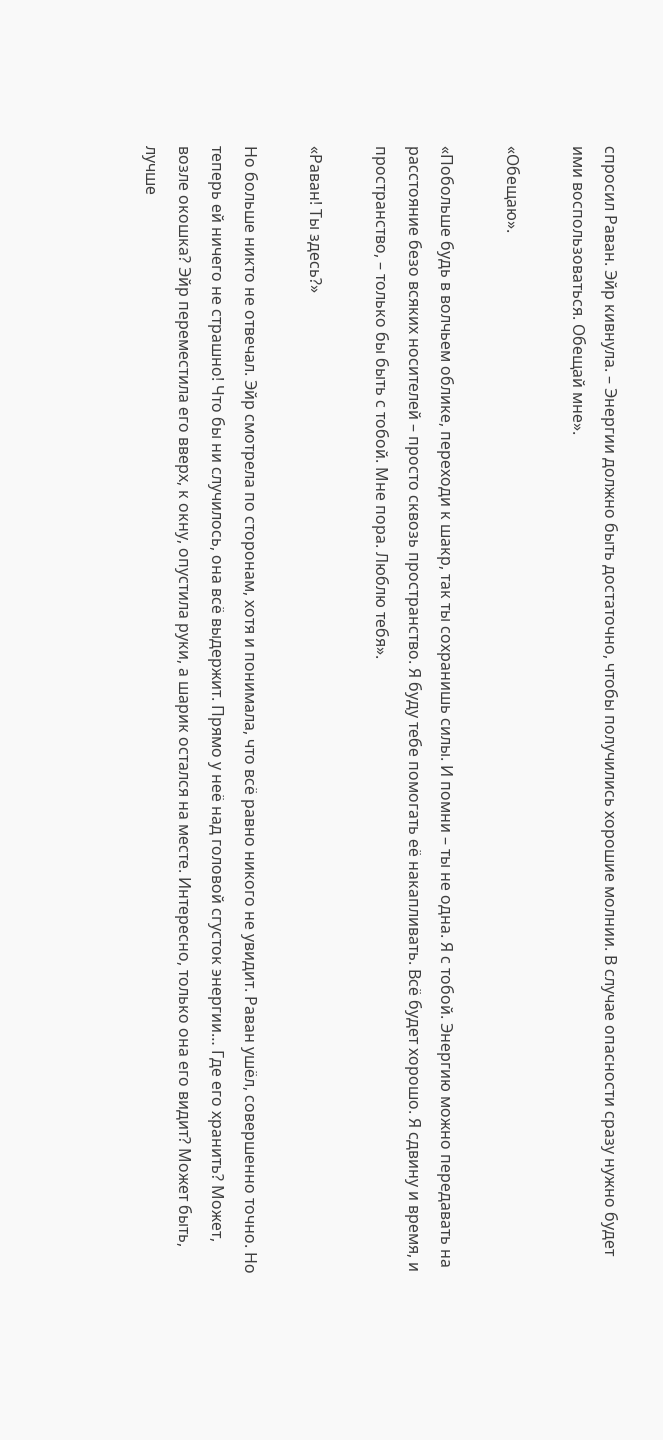спросил Раван. Эйр кивнула. – Энергии должно быть достаточно, чтобы получились хорошие молнии. В случае опасности сразу нужно будет ими воспользоваться. Обещай мне».

«Обещаю».

«Побольше будь в волчьем облике, переходи к шакр, так ты сохранишь силы. И помни – ты не одна. Я с тобой. Энергию можно передавать на расстояние безо всяких носителей – просто сквозь пространство. Я буду тебе помогать её накапливать. Всё будет хорошо. Я сдвину и время, и пространство, – только бы быть с тобой. Мне пора. Люблю тебя».

«Раван! Ты здесь?»

Но больше никто не отвечал. Эйр смотрела по сторонам, хотя и понимала, что всё равно никого не увидит. Раван ушёл, совершенно точно. Но теперь ей ничего не страшно! Что бы ни случилось, она всё выдержит. Прямо у неё над головой сгусток энергии… Где его хранить? Может, возле окошка? Эйр переместила его вверх, к окну, опустила руки, а шарик остался на месте. Интересно, только она его видит? Может быть, лучше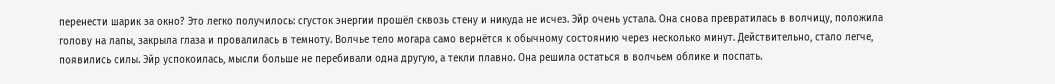перенести шарик за окно? Это легко получилось: сгусток энергии прошёл сквозь стену и никуда не исчез. Эйр очень устала. Она снова превратилась в волчицу, положила голову на лапы, закрыла глаза и провалилась в темноту. Волчье тело могара само вернётся к обычному состоянию через несколько минут. Действительно, стало легче, появились силы. Эйр успокоилась, мысли больше не перебивали одна другую, а текли плавно. Она решила остаться в волчьем облике и поспать.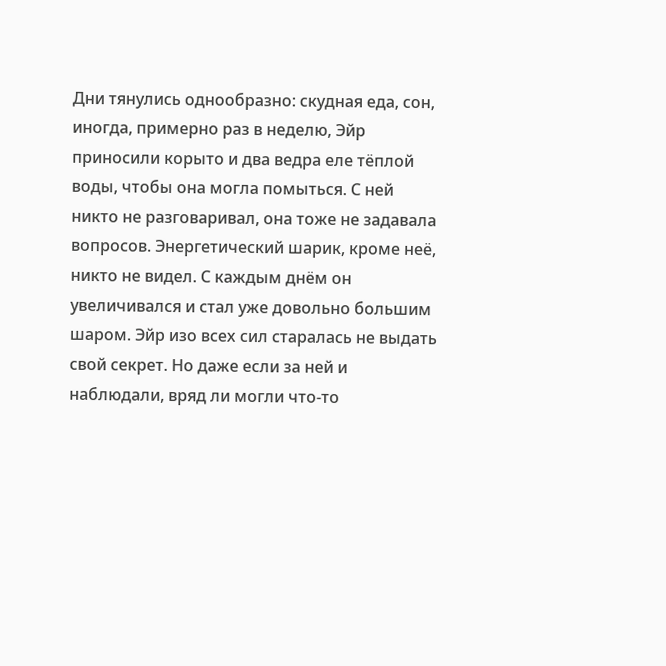Дни тянулись однообразно: скудная еда, сон, иногда, примерно раз в неделю, Эйр приносили корыто и два ведра еле тёплой воды, чтобы она могла помыться. С ней никто не разговаривал, она тоже не задавала вопросов. Энергетический шарик, кроме неё, никто не видел. С каждым днём он увеличивался и стал уже довольно большим шаром. Эйр изо всех сил старалась не выдать свой секрет. Но даже если за ней и наблюдали, вряд ли могли что-то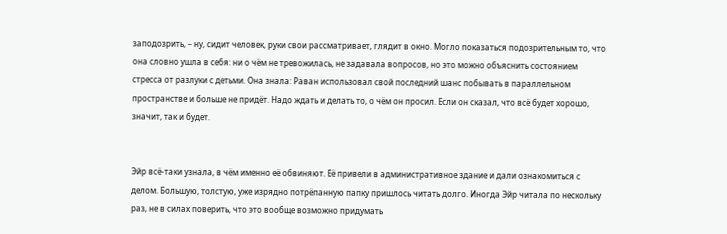заподозрить, – ну, сидит человек, руки свои рассматривает, глядит в окно. Могло показаться подозрительным то, что она словно ушла в себя: ни о чём не тревожилась, не задавала вопросов, но это можно объяснить состоянием стресса от разлуки с детьми. Она знала: Раван использовал свой последний шанс побывать в параллельном пространстве и больше не придёт. Надо ждать и делать то, о чём он просил. Если он сказал, что всё будет хорошо, значит, так и будет.


Эйр всё-таки узнала, в чём именно её обвиняют. Её привели в административное здание и дали ознакомиться с делом. Большую, толстую, уже изрядно потрёпанную папку пришлось читать долго. Иногда Эйр читала по нескольку раз, не в силах поверить, что это вообще возможно придумать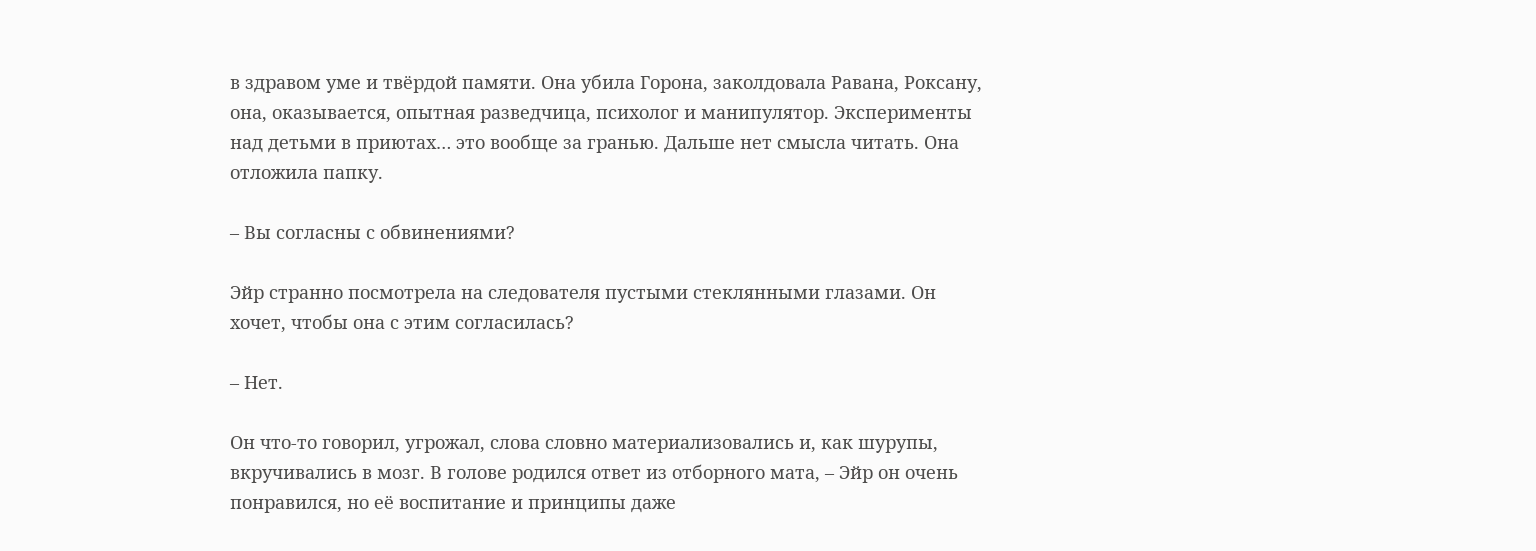в здравом уме и твёрдой памяти. Она убила Горона, заколдовала Равана, Роксану, она, оказывается, опытная разведчица, психолог и манипулятор. Эксперименты над детьми в приютах… это вообще за гранью. Дальше нет смысла читать. Она отложила папку.

– Вы согласны с обвинениями?

Эйр странно посмотрела на следователя пустыми стеклянными глазами. Он хочет, чтобы она с этим согласилась?

– Нет.

Он что-то говорил, угрожал, слова словно материализовались и, как шурупы, вкручивались в мозг. В голове родился ответ из отборного мата, – Эйр он очень понравился, но её воспитание и принципы даже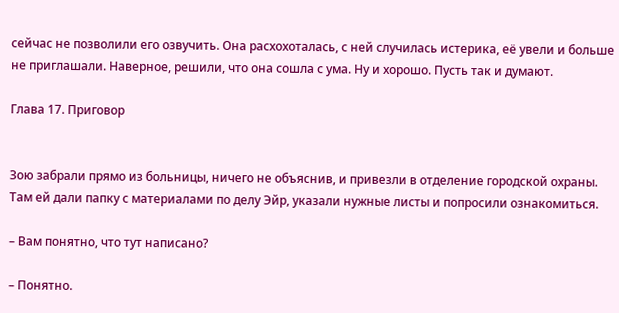сейчас не позволили его озвучить. Она расхохоталась, с ней случилась истерика, её увели и больше не приглашали. Наверное, решили, что она сошла с ума. Ну и хорошо. Пусть так и думают.

Глава 17. Приговор


Зою забрали прямо из больницы, ничего не объяснив, и привезли в отделение городской охраны. Там ей дали папку с материалами по делу Эйр, указали нужные листы и попросили ознакомиться.

– Вам понятно, что тут написано?

– Понятно.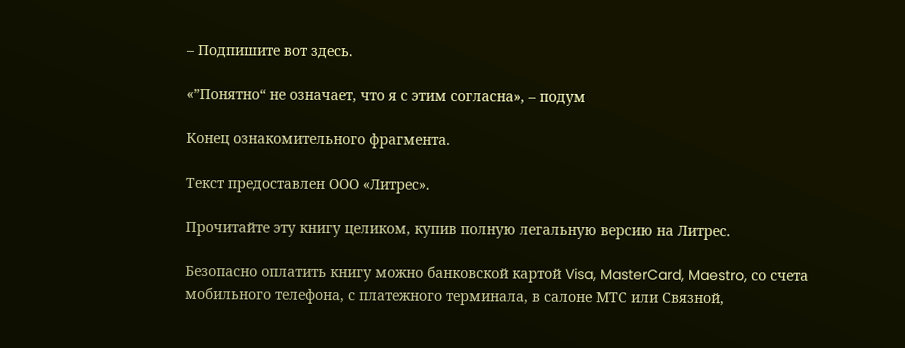– Подпишите вот здесь.

«”Понятно“ не означает, что я с этим согласна», – подум

Конец ознакомительного фрагмента.

Текст предоставлен ООО «Литрес».

Прочитайте эту книгу целиком, купив полную легальную версию на Литрес.

Безопасно оплатить книгу можно банковской картой Visa, MasterCard, Maestro, со счета мобильного телефона, с платежного терминала, в салоне МТС или Связной,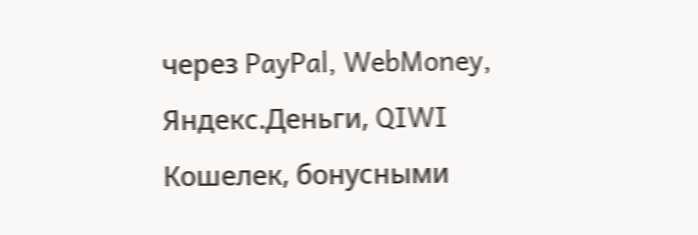через PayPal, WebMoney, Яндекс.Деньги, QIWI Кошелек, бонусными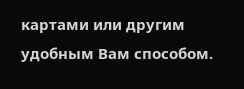картами или другим удобным Вам способом.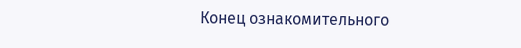Конец ознакомительного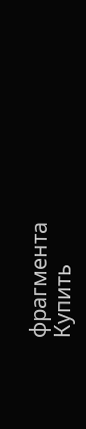фрагмента
Купить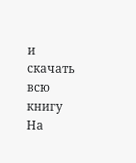и скачать всю книгу
На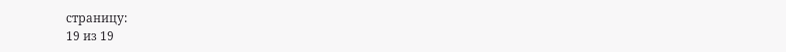страницу:
19 из 19